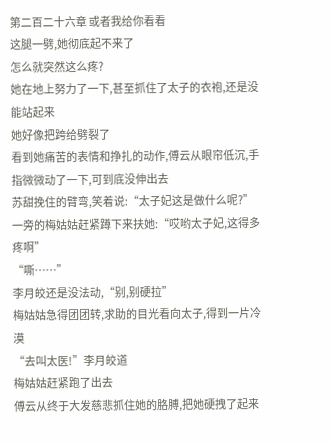第二百二十六章 或者我给你看看
这腿一劈,她彻底起不来了
怎么就突然这么疼?
她在地上努力了一下,甚至抓住了太子的衣袍,还是没能站起来
她好像把跨给劈裂了
看到她痛苦的表情和挣扎的动作,傅云从眼帘低沉,手指微微动了一下,可到底没伸出去
苏甜挽住的臂弯,笑着说:“太子妃这是做什么呢?”
一旁的梅姑姑赶紧蹲下来扶她:“哎哟太子妃,这得多疼啊”
“嘶……”
李月皎还是没法动,“别,别硬拉”
梅姑姑急得团团转,求助的目光看向太子,得到一片冷漠
“去叫太医!”李月皎道
梅姑姑赶紧跑了出去
傅云从终于大发慈悲抓住她的胳膊,把她硬拽了起来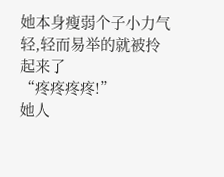她本身瘦弱个子小力气轻,轻而易举的就被拎起来了
“疼疼疼疼!”
她人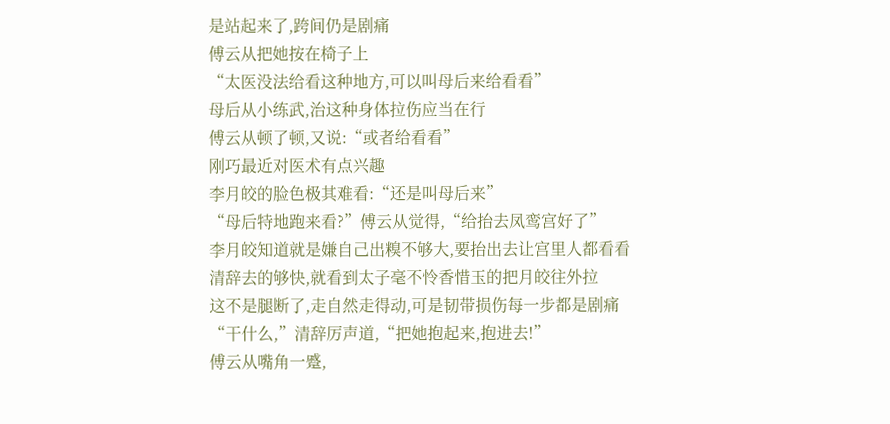是站起来了,跨间仍是剧痛
傅云从把她按在椅子上
“太医没法给看这种地方,可以叫母后来给看看”
母后从小练武,治这种身体拉伤应当在行
傅云从顿了顿,又说:“或者给看看”
刚巧最近对医术有点兴趣
李月皎的脸色极其难看:“还是叫母后来”
“母后特地跑来看?”傅云从觉得,“给抬去凤鸾宫好了”
李月皎知道就是嫌自己出糗不够大,要抬出去让宫里人都看看
清辞去的够快,就看到太子毫不怜香惜玉的把月皎往外拉
这不是腿断了,走自然走得动,可是韧带损伤每一步都是剧痛
“干什么,”清辞厉声道,“把她抱起来,抱进去!”
傅云从嘴角一蹙,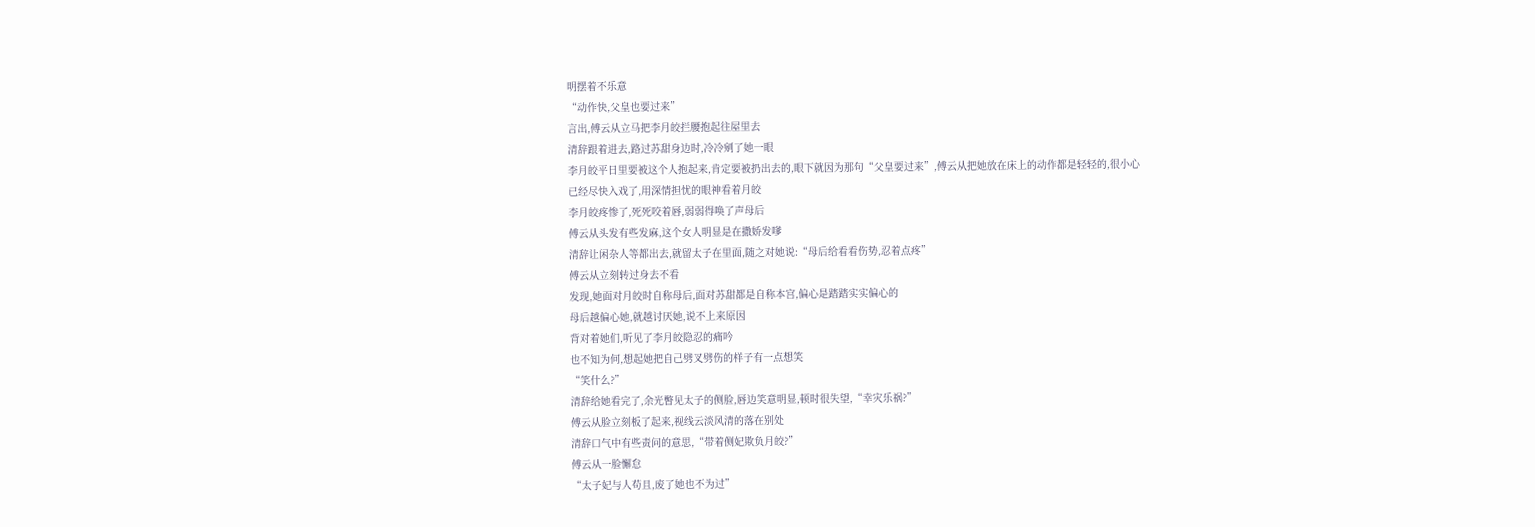明摆着不乐意
“动作快,父皇也要过来”
言出,傅云从立马把李月皎拦腰抱起往屋里去
清辞跟着进去,路过苏甜身边时,冷冷剜了她一眼
李月皎平日里要被这个人抱起来,肯定要被扔出去的,眼下就因为那句“父皇要过来”,傅云从把她放在床上的动作都是轻轻的,很小心
已经尽快入戏了,用深情担忧的眼神看着月皎
李月皎疼惨了,死死咬着唇,弱弱得唤了声母后
傅云从头发有些发麻,这个女人明显是在撒娇发嗲
清辞让闲杂人等都出去,就留太子在里面,随之对她说:“母后给看看伤势,忍着点疼”
傅云从立刻转过身去不看
发现,她面对月皎时自称母后,面对苏甜都是自称本宫,偏心是踏踏实实偏心的
母后越偏心她,就越讨厌她,说不上来原因
背对着她们,听见了李月皎隐忍的痛吟
也不知为何,想起她把自己劈叉劈伤的样子有一点想笑
“笑什么?”
清辞给她看完了,余光瞥见太子的侧脸,唇边笑意明显,顿时很失望,“幸灾乐祸?”
傅云从脸立刻板了起来,视线云淡风清的落在别处
清辞口气中有些责问的意思,“带着侧妃欺负月皎?”
傅云从一脸懈怠
“太子妃与人苟且,废了她也不为过”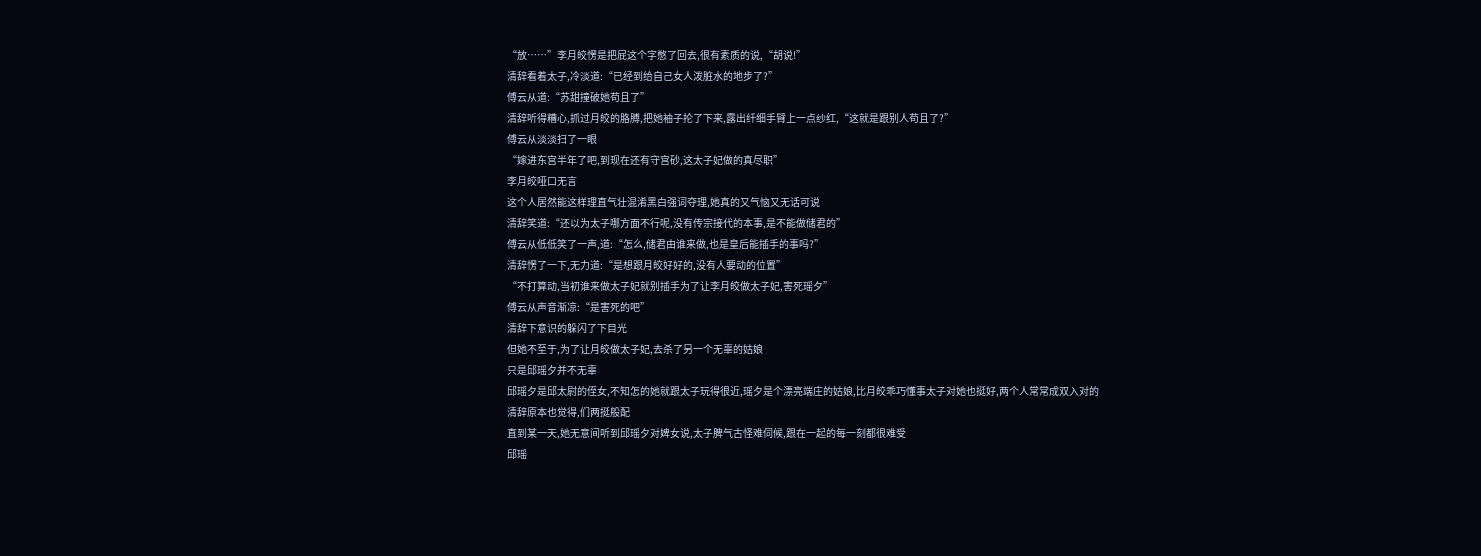“放……”李月皎愣是把屁这个字憋了回去,很有素质的说,“胡说!”
清辞看着太子,冷淡道:“已经到给自己女人泼脏水的地步了?”
傅云从道:“苏甜撞破她苟且了”
清辞听得糟心,抓过月皎的胳膊,把她袖子抡了下来,露出纤细手臂上一点纱红,“这就是跟别人苟且了?”
傅云从淡淡扫了一眼
“嫁进东宫半年了吧,到现在还有守宫砂,这太子妃做的真尽职”
李月皎哑口无言
这个人居然能这样理直气壮混淆黑白强词夺理,她真的又气恼又无话可说
清辞笑道:“还以为太子哪方面不行呢,没有传宗接代的本事,是不能做储君的”
傅云从低低笑了一声,道:“怎么,储君由谁来做,也是皇后能插手的事吗?”
清辞愣了一下,无力道:“是想跟月皎好好的,没有人要动的位置”
“不打算动,当初谁来做太子妃就别插手为了让李月皎做太子妃,害死瑶夕”
傅云从声音渐凉:“是害死的吧”
清辞下意识的躲闪了下目光
但她不至于,为了让月皎做太子妃,去杀了另一个无辜的姑娘
只是邱瑶夕并不无辜
邱瑶夕是邱太尉的侄女,不知怎的她就跟太子玩得很近,瑶夕是个漂亮端庄的姑娘,比月皎乖巧懂事太子对她也挺好,两个人常常成双入对的
清辞原本也觉得,们两挺般配
直到某一天,她无意间听到邱瑶夕对婢女说,太子脾气古怪难伺候,跟在一起的每一刻都很难受
邱瑶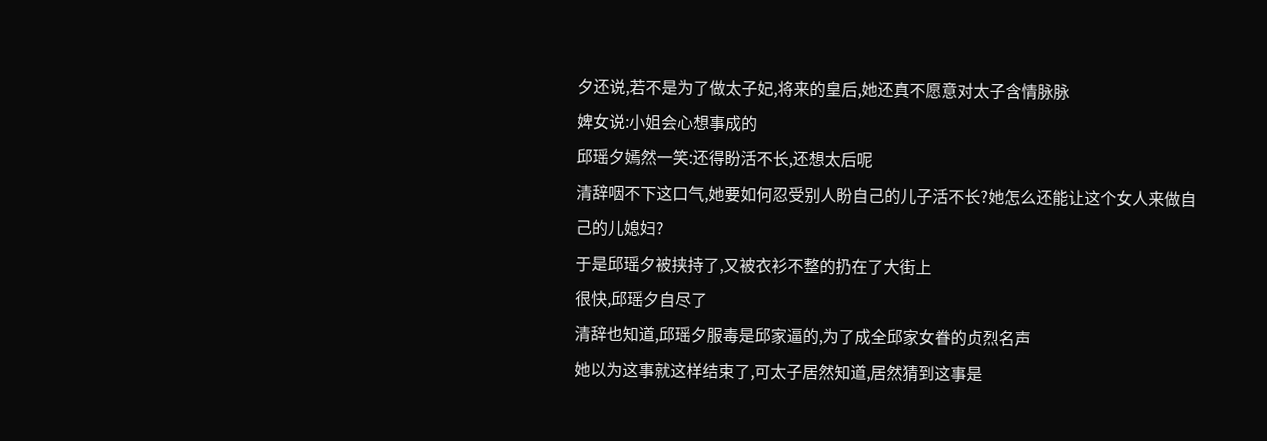夕还说,若不是为了做太子妃,将来的皇后,她还真不愿意对太子含情脉脉
婢女说:小姐会心想事成的
邱瑶夕嫣然一笑:还得盼活不长,还想太后呢
清辞咽不下这口气,她要如何忍受别人盼自己的儿子活不长?她怎么还能让这个女人来做自己的儿媳妇?
于是邱瑶夕被挟持了,又被衣衫不整的扔在了大街上
很快,邱瑶夕自尽了
清辞也知道,邱瑶夕服毒是邱家逼的,为了成全邱家女眷的贞烈名声
她以为这事就这样结束了,可太子居然知道,居然猜到这事是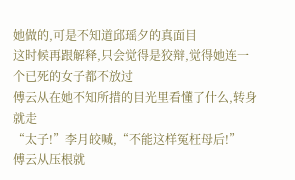她做的,可是不知道邱瑶夕的真面目
这时候再跟解释,只会觉得是狡辩,觉得她连一个已死的女子都不放过
傅云从在她不知所措的目光里看懂了什么,转身就走
“太子!”李月皎喊,“不能这样冤枉母后!”
傅云从压根就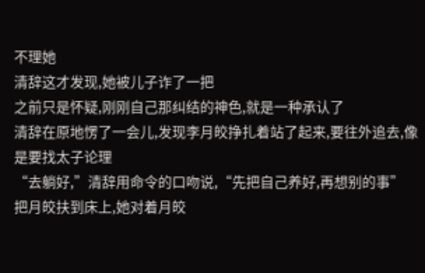不理她
清辞这才发现,她被儿子诈了一把
之前只是怀疑,刚刚自己那纠结的神色,就是一种承认了
清辞在原地愣了一会儿,发现李月皎挣扎着站了起来,要往外追去,像是要找太子论理
“去躺好,”清辞用命令的口吻说,“先把自己养好,再想别的事”
把月皎扶到床上,她对着月皎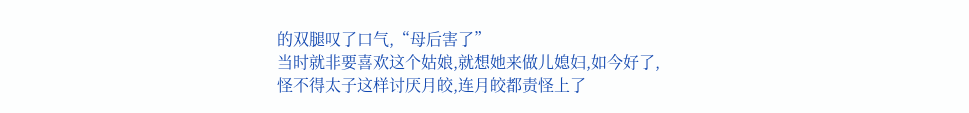的双腿叹了口气,“母后害了”
当时就非要喜欢这个姑娘,就想她来做儿媳妇,如今好了,怪不得太子这样讨厌月皎,连月皎都责怪上了